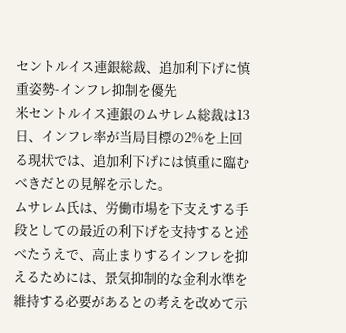セントルイス連銀総裁、追加利下げに慎重姿勢-インフレ抑制を優先
米セントルイス連銀のムサレム総裁は13日、インフレ率が当局目標の2%を上回る現状では、追加利下げには慎重に臨むべきだとの見解を示した。
ムサレム氏は、労働市場を下支えする手段としての最近の利下げを支持すると述べたうえで、高止まりするインフレを抑えるためには、景気抑制的な金利水準を維持する必要があるとの考えを改めて示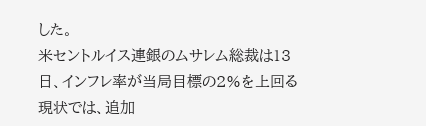した。
米セントルイス連銀のムサレム総裁は13日、インフレ率が当局目標の2%を上回る現状では、追加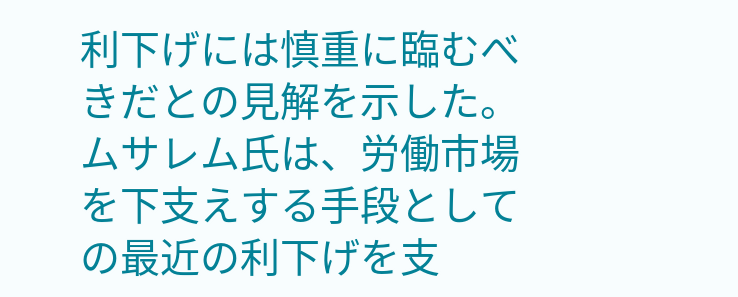利下げには慎重に臨むべきだとの見解を示した。
ムサレム氏は、労働市場を下支えする手段としての最近の利下げを支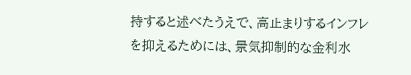持すると述べたうえで、高止まりするインフレを抑えるためには、景気抑制的な金利水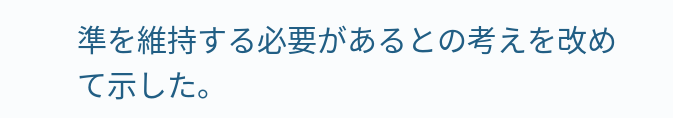準を維持する必要があるとの考えを改めて示した。